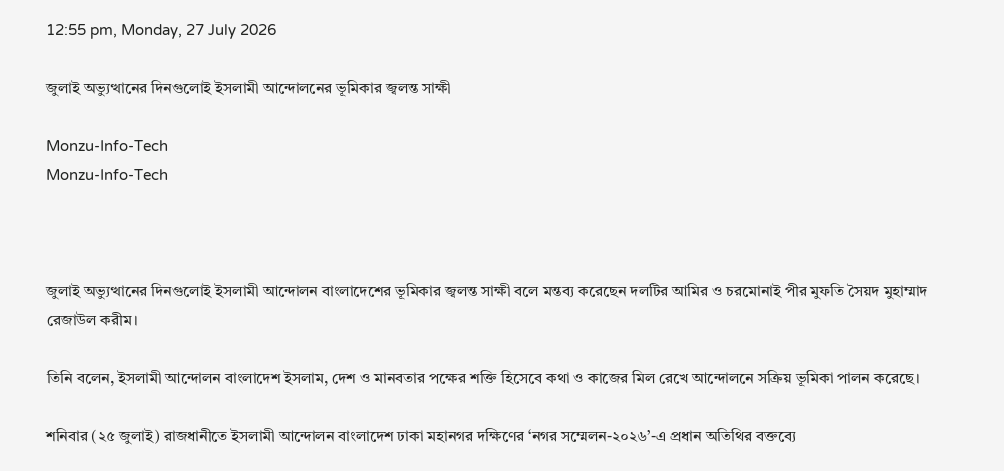12:55 pm, Monday, 27 July 2026

জুলাই অভ্যুত্থানের দিনগুলোই ইসলামী আন্দোলনের ভূমিকার জ্বলন্ত সাক্ষী

Monzu-Info-Tech
Monzu-Info-Tech



জুলাই অভ্যুত্থানের দিনগুলোই ইসলামী আন্দোলন বাংলাদেশের ভূমিকার জ্বলন্ত সাক্ষী বলে মন্তব্য করেছেন দলটির আমির ও চরমোনাই পীর মুফতি সৈয়দ মুহাম্মাদ রেজাউল করীম।

তিনি বলেন, ইসলামী আন্দোলন বাংলাদেশ ইসলাম, দেশ ও মানবতার পক্ষের শক্তি হিসেবে কথা ও কাজের মিল রেখে আন্দোলনে সক্রিয় ভূমিকা পালন করেছে।

শনিবার (২৫ জুলাই) রাজধানীতে ইসলামী আন্দোলন বাংলাদেশ ঢাকা মহানগর দক্ষিণের ‘নগর সম্মেলন-২০২৬’-এ প্রধান অতিথির বক্তব্যে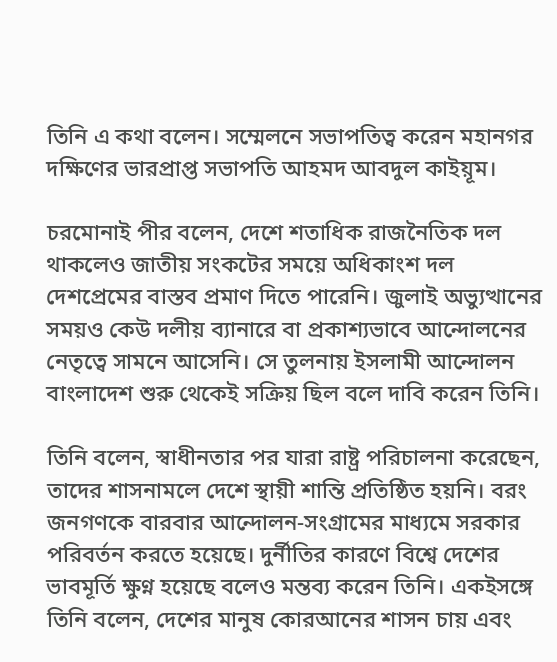তিনি এ কথা বলেন। সম্মেলনে সভাপতিত্ব করেন মহানগর দক্ষিণের ভারপ্রাপ্ত সভাপতি আহমদ আবদুল কাইয়ূম।

চরমোনাই পীর বলেন, দেশে শতাধিক রাজনৈতিক দল থাকলেও জাতীয় সংকটের সময়ে অধিকাংশ দল দেশপ্রেমের বাস্তব প্রমাণ দিতে পারেনি। জুলাই অভ্যুত্থানের সময়ও কেউ দলীয় ব্যানারে বা প্রকাশ্যভাবে আন্দোলনের নেতৃত্বে সামনে আসেনি। সে তুলনায় ইসলামী আন্দোলন বাংলাদেশ শুরু থেকেই সক্রিয় ছিল বলে দাবি করেন তিনি।

তিনি বলেন, স্বাধীনতার পর যারা রাষ্ট্র পরিচালনা করেছেন, তাদের শাসনামলে দেশে স্থায়ী শান্তি প্রতিষ্ঠিত হয়নি। বরং জনগণকে বারবার আন্দোলন-সংগ্রামের মাধ্যমে সরকার পরিবর্তন করতে হয়েছে। দুর্নীতির কারণে বিশ্বে দেশের ভাবমূর্তি ক্ষুণ্ন হয়েছে বলেও মন্তব্য করেন তিনি। একইসঙ্গে তিনি বলেন, দেশের মানুষ কোরআনের শাসন চায় এবং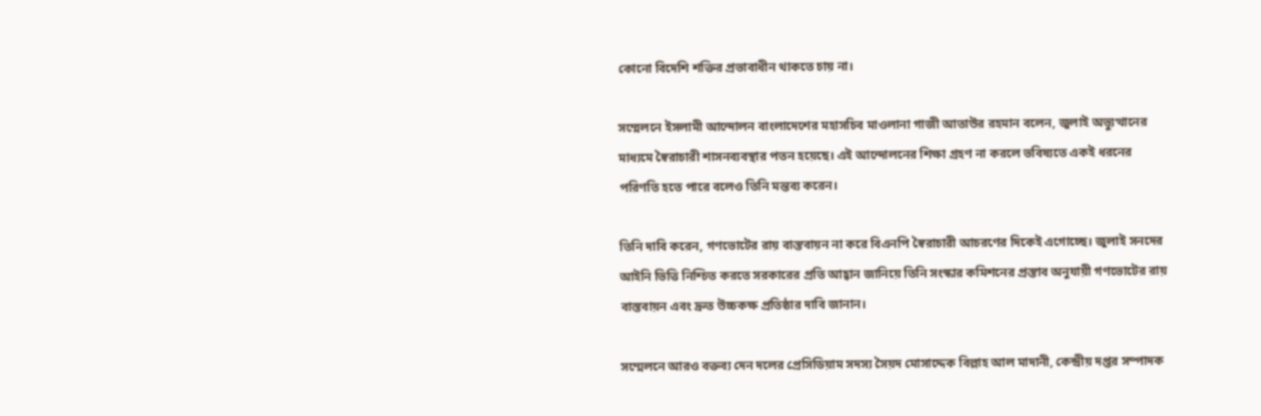কোনো বিদেশি শক্তির প্রভাবাধীন থাকতে চায় না।

সম্মেলনে ইসলামী আন্দোলন বাংলাদেশের মহাসচিব মাওলানা গাজী আতাউর রহমান বলেন, জুলাই অভ্যুত্থানের মাধ্যমে স্বৈরাচারী শাসনব্যবস্থার পতন হয়েছে। এই আন্দোলনের শিক্ষা গ্রহণ না করলে ভবিষ্যতে একই ধরনের পরিণতি হতে পারে বলেও তিনি মন্তব্য করেন।

তিনি দাবি করেন, গণভোটের রায় বাস্তবায়ন না করে বিএনপি স্বৈরাচারী আচরণের দিকেই এগোচ্ছে। জুলাই সনদের আইনি ভিত্তি নিশ্চিত করতে সরকারের প্রতি আহ্বান জানিয়ে তিনি সংস্কার কমিশনের প্রস্তাব অনুযায়ী গণভোটের রায় বাস্তবায়ন এবং দ্রুত উচ্চকক্ষ প্রতিষ্ঠার দাবি জানান।

সম্মেলনে আরও বক্তব্য দেন দলের প্রেসিডিয়াম সদস্য সৈয়দ মোসাদ্দেক বিল্লাহ আল মাদানী, কেন্দ্রীয় দপ্তর সম্পাদক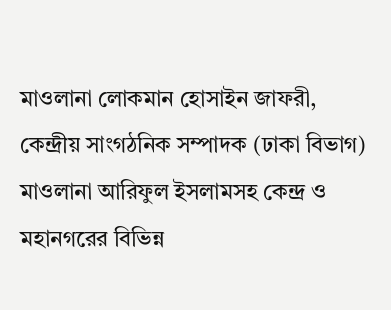মাওলানা লোকমান হোসাইন জাফরী, কেন্দ্রীয় সাংগঠনিক সম্পাদক (ঢাকা বিভাগ) মাওলানা আরিফুল ইসলামসহ কেন্দ্র ও মহানগরের বিভিন্ন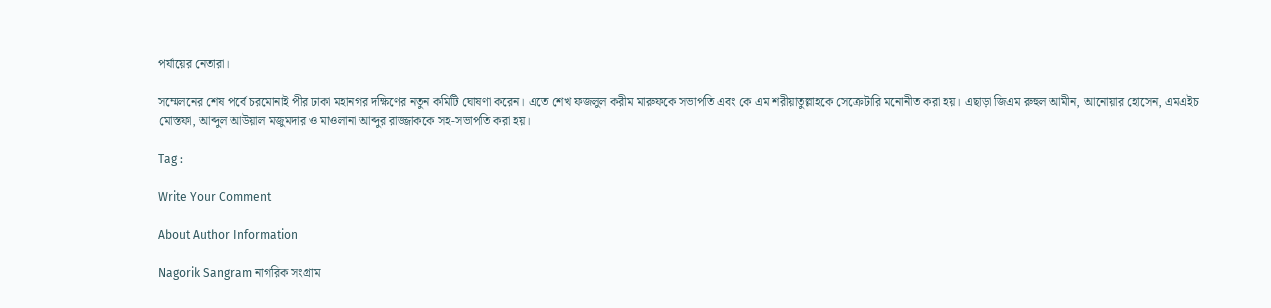পর্যায়ের নেতারা।

সম্মেলনের শেষ পর্বে চরমোনাই পীর ঢাকা মহানগর দক্ষিণের নতুন কমিটি ঘোষণা করেন। এতে শেখ ফজলুল করীম মারুফকে সভাপতি এবং কে এম শরীয়াতুল্লাহকে সেক্রেটারি মনোনীত করা হয়। এছাড়া জিএম রুহুল আমীন, আনোয়ার হোসেন, এমএইচ মোস্তফা, আব্দুল আউয়াল মজুমদার ও মাওলানা আব্দুর রাজ্জাককে সহ-সভাপতি করা হয়।

Tag :

Write Your Comment

About Author Information

Nagorik Sangram নাগরিক সংগ্রাম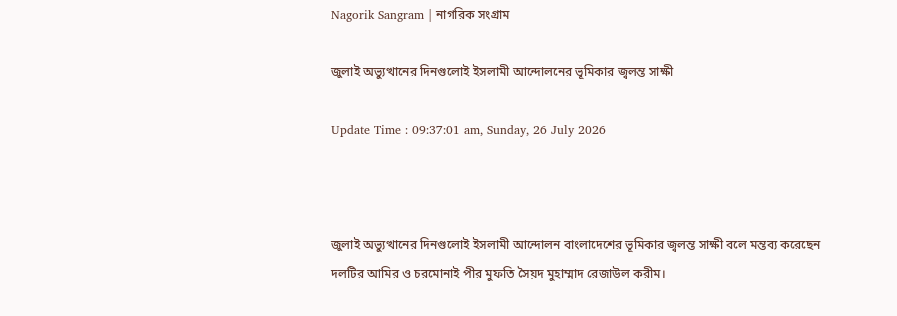Nagorik Sangram | নাগরিক সংগ্রাম

জুলাই অভ্যুত্থানের দিনগুলোই ইসলামী আন্দোলনের ভূমিকার জ্বলন্ত সাক্ষী

Update Time : 09:37:01 am, Sunday, 26 July 2026



জুলাই অভ্যুত্থানের দিনগুলোই ইসলামী আন্দোলন বাংলাদেশের ভূমিকার জ্বলন্ত সাক্ষী বলে মন্তব্য করেছেন দলটির আমির ও চরমোনাই পীর মুফতি সৈয়দ মুহাম্মাদ রেজাউল করীম।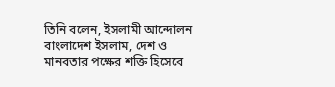তিনি বলেন, ইসলামী আন্দোলন বাংলাদেশ ইসলাম, দেশ ও মানবতার পক্ষের শক্তি হিসেবে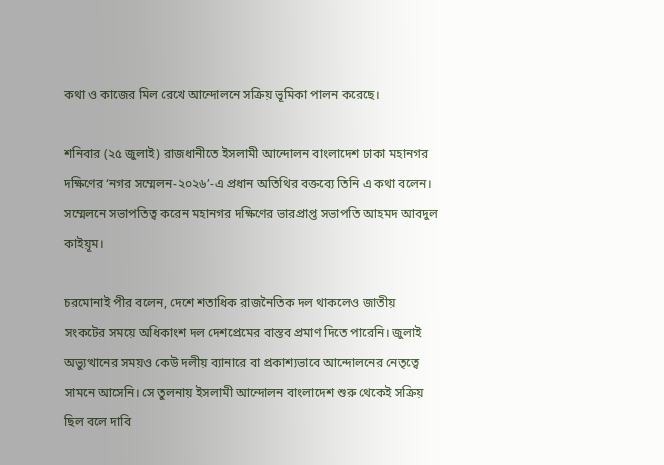কথা ও কাজের মিল রেখে আন্দোলনে সক্রিয় ভূমিকা পালন করেছে।

শনিবার (২৫ জুলাই) রাজধানীতে ইসলামী আন্দোলন বাংলাদেশ ঢাকা মহানগর দক্ষিণের ‘নগর সম্মেলন-২০২৬’-এ প্রধান অতিথির বক্তব্যে তিনি এ কথা বলেন। সম্মেলনে সভাপতিত্ব করেন মহানগর দক্ষিণের ভারপ্রাপ্ত সভাপতি আহমদ আবদুল কাইয়ূম।

চরমোনাই পীর বলেন, দেশে শতাধিক রাজনৈতিক দল থাকলেও জাতীয় সংকটের সময়ে অধিকাংশ দল দেশপ্রেমের বাস্তব প্রমাণ দিতে পারেনি। জুলাই অভ্যুত্থানের সময়ও কেউ দলীয় ব্যানারে বা প্রকাশ্যভাবে আন্দোলনের নেতৃত্বে সামনে আসেনি। সে তুলনায় ইসলামী আন্দোলন বাংলাদেশ শুরু থেকেই সক্রিয় ছিল বলে দাবি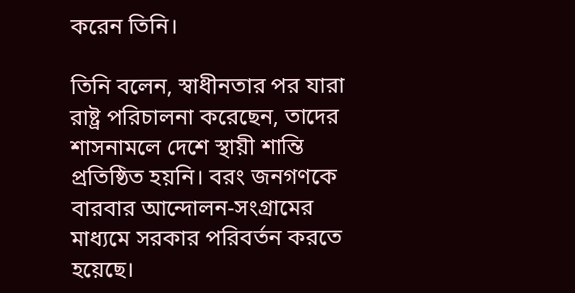করেন তিনি।

তিনি বলেন, স্বাধীনতার পর যারা রাষ্ট্র পরিচালনা করেছেন, তাদের শাসনামলে দেশে স্থায়ী শান্তি প্রতিষ্ঠিত হয়নি। বরং জনগণকে বারবার আন্দোলন-সংগ্রামের মাধ্যমে সরকার পরিবর্তন করতে হয়েছে।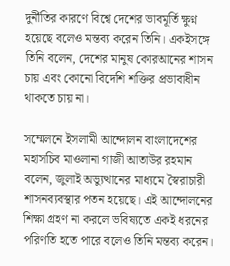দুর্নীতির কারণে বিশ্বে দেশের ভাবমূর্তি ক্ষুণ্ন হয়েছে বলেও মন্তব্য করেন তিনি। একইসঙ্গে তিনি বলেন, দেশের মানুষ কোরআনের শাসন চায় এবং কোনো বিদেশি শক্তির প্রভাবাধীন থাকতে চায় না।

সম্মেলনে ইসলামী আন্দোলন বাংলাদেশের মহাসচিব মাওলানা গাজী আতাউর রহমান বলেন, জুলাই অভ্যুত্থানের মাধ্যমে স্বৈরাচারী শাসনব্যবস্থার পতন হয়েছে। এই আন্দোলনের শিক্ষা গ্রহণ না করলে ভবিষ্যতে একই ধরনের পরিণতি হতে পারে বলেও তিনি মন্তব্য করেন।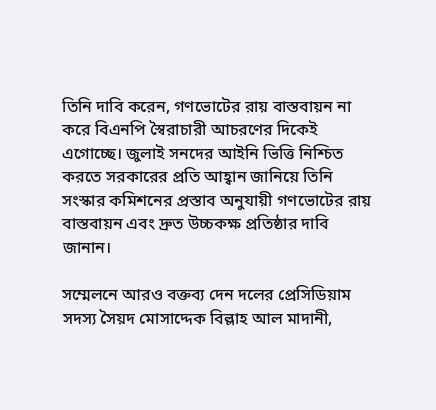তিনি দাবি করেন, গণভোটের রায় বাস্তবায়ন না করে বিএনপি স্বৈরাচারী আচরণের দিকেই এগোচ্ছে। জুলাই সনদের আইনি ভিত্তি নিশ্চিত করতে সরকারের প্রতি আহ্বান জানিয়ে তিনি সংস্কার কমিশনের প্রস্তাব অনুযায়ী গণভোটের রায় বাস্তবায়ন এবং দ্রুত উচ্চকক্ষ প্রতিষ্ঠার দাবি জানান।

সম্মেলনে আরও বক্তব্য দেন দলের প্রেসিডিয়াম সদস্য সৈয়দ মোসাদ্দেক বিল্লাহ আল মাদানী,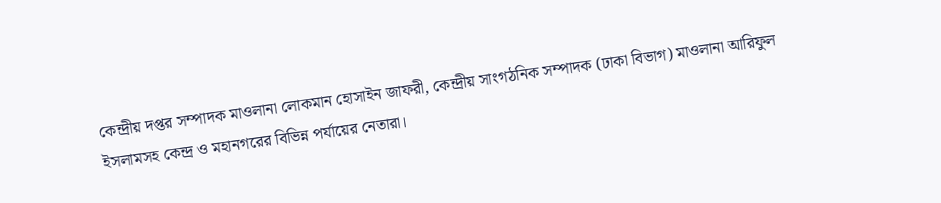কেন্দ্রীয় দপ্তর সম্পাদক মাওলানা লোকমান হোসাইন জাফরী, কেন্দ্রীয় সাংগঠনিক সম্পাদক (ঢাকা বিভাগ) মাওলানা আরিফুল ইসলামসহ কেন্দ্র ও মহানগরের বিভিন্ন পর্যায়ের নেতারা।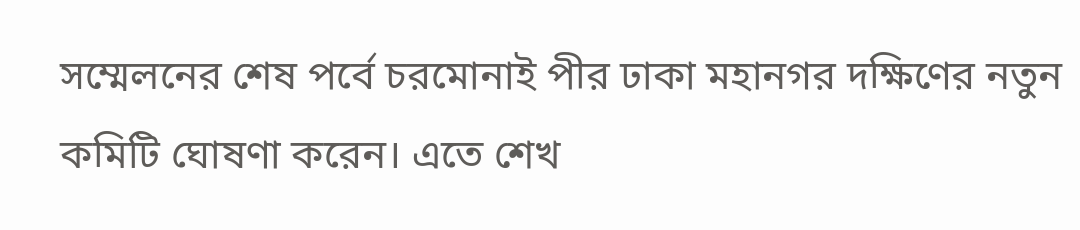সম্মেলনের শেষ পর্বে চরমোনাই পীর ঢাকা মহানগর দক্ষিণের নতুন কমিটি ঘোষণা করেন। এতে শেখ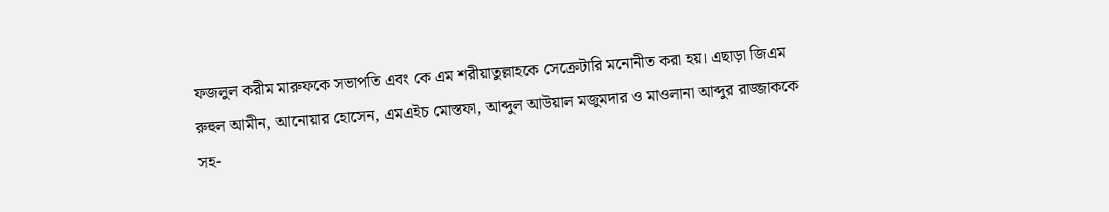ফজলুল করীম মারুফকে সভাপতি এবং কে এম শরীয়াতুল্লাহকে সেক্রেটারি মনোনীত করা হয়। এছাড়া জিএম রুহুল আমীন, আনোয়ার হোসেন, এমএইচ মোস্তফা, আব্দুল আউয়াল মজুমদার ও মাওলানা আব্দুর রাজ্জাককে সহ-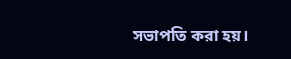সভাপতি করা হয়।